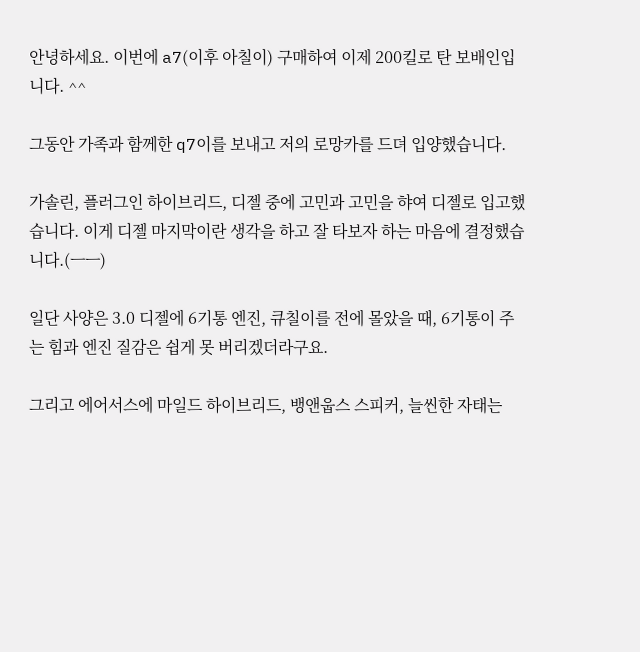안녕하세요. 이번에 a7(이후 아칠이) 구매하여 이제 200킬로 탄 보배인입니다. ^^

그동안 가족과 함께한 q7이를 보내고 저의 로망카를 드뎌 입양했습니다.

가솔린, 플러그인 하이브리드, 디젤 중에 고민과 고민을 햐여 디젤로 입고했습니다. 이게 디젤 마지막이란 생각을 하고 잘 타보자 하는 마음에 결정했습니다.(ㅡㅡ)

일단 사양은 3.0 디젤에 6기통 엔진, 큐칠이를 전에 몰았을 때, 6기통이 주는 힘과 엔진 질감은 쉽게 못 버리겠더라구요.

그리고 에어서스에 마일드 하이브리드, 뱅앤웁스 스피커, 늘씬한 자태는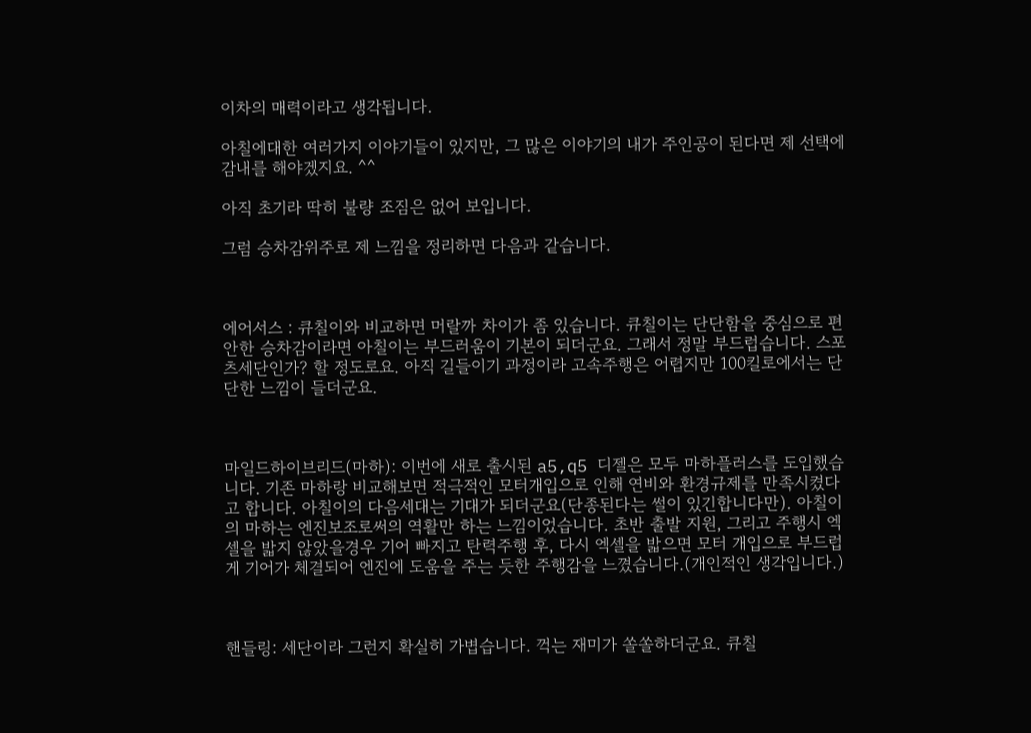이차의 매력이라고 생각됩니다.

아칠에대한 여러가지 이야기들이 있지만, 그 많은 이야기의 내가 주인공이 된다면 제 선택에 감내를 해야겠지요. ^^

아직 초기라 딱히 불량 조짐은 없어 보입니다.

그럼 승차감위주로 제 느낌을 정리하면 다음과 같습니다.



에어서스 : 큐칠이와 비교하면 머랄까 차이가 좀 있습니다. 큐칠이는 단단함을 중심으로 편안한 승차감이라면 아칠이는 부드러움이 기본이 되더군요. 그래서 정말 부드럽습니다. 스포츠세단인가? 할 정도로요. 아직 길들이기 과정이라 고속주행은 어렵지만 100킬로에서는 단단한 느낌이 들더군요.



마일드하이브리드(마하): 이번에 새로 출시된 a5,q5 디젤은 모두 마하플러스를 도입했습니다. 기존 마하랑 비교해보면 적극적인 모터개입으로 인해 연비와 환경규제를 만족시켰다고 합니다. 아칠이의 다음세대는 기대가 되더군요(단종된다는 썰이 있긴합니다만). 아칠이의 마하는 엔진보조로써의 역활만 하는 느낌이었습니다. 초반 출발 지원, 그리고 주행시 엑셀을 밟지 않았을경우 기어 빠지고 탄력주행 후, 다시 엑셀을 밟으면 모터 개입으로 부드럽게 기어가 체결되어 엔진에 도움을 주는 듯한 주행감을 느꼈습니다.(개인적인 생각입니다.)



핸들링: 세단이라 그런지 확실히 가볍습니다. 꺽는 재미가 쏠쏠하더군요. 큐칠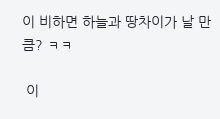이 비하면 하늘과 땅차이가 날 만큼? ㅋㅋ

 이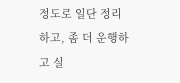정도로 일단 정리하고, 좀 더 운행하고 실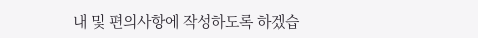내 및 편의사항에 작성하도록 하겠습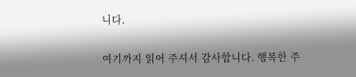니다.

여기까지 읽어 주셔서 감사합니다. 행복한 주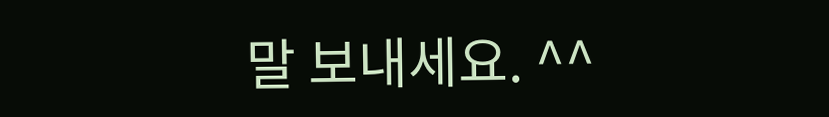말 보내세요. ^^